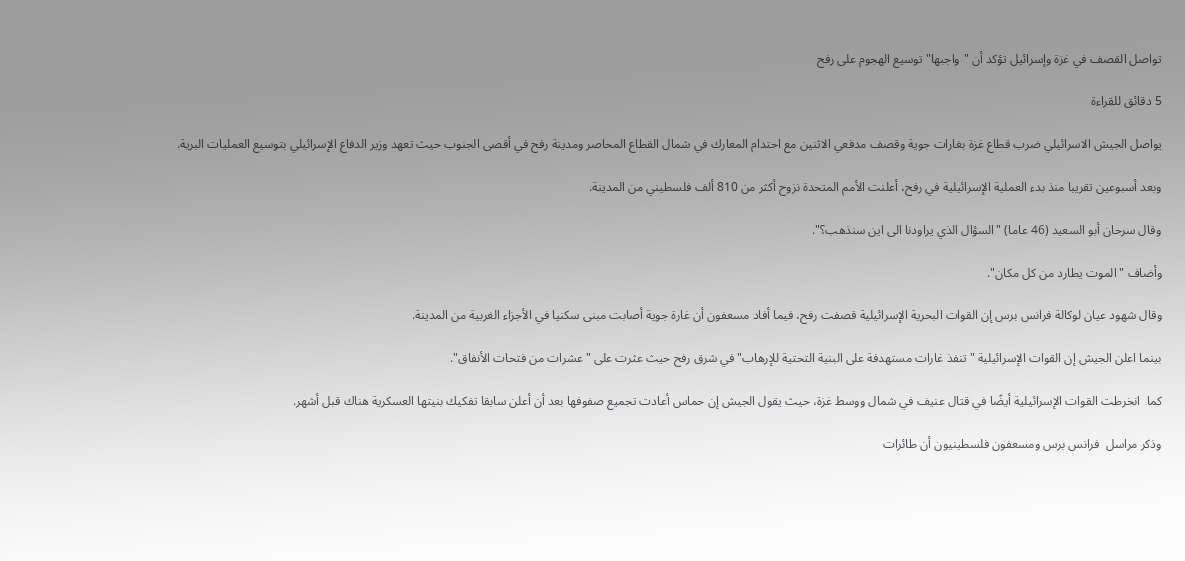تواصل القصف في غزة وإسرائيل تؤكد أن "واجبها" توسيع الهجوم على رفح

5 دقائق للقراءة

يواصل الجيش الاسرائيلي ضرب قطاع غزة بغارات جوية وقصف مدفعي الاثنين مع احتدام المعارك في شمال القطاع المحاصر ومدينة رفح في أقصى الجنوب حيث تعهد وزير الدفاع الإسرائيلي بتوسيع العمليات البرية.

وبعد أسبوعين تقريبا منذ بدء العملية الإسرائيلية في رفح، أعلنت الأمم المتحدة نزوح أكثر من 810 ألف فلسطيني من المدينة.

وقال سرحان أبو السعيد (46 عاما) "السؤال الذي يراودنا الى اين سنذهب؟".

وأضاف "الموت يطارد من كل مكان".

وقال شهود عيان لوكالة فرانس برس إن القوات البحرية الإسرائيلية قصفت رفح، فيما أفاد مسعفون أن غارة جوية أصابت مبنى سكنيا في الأجزاء الغربية من المدينة.

بينما اعلن الجيش إن القوات الإسرائيلية "تنفذ غارات مستهدفة على البنية التحتية للإرهاب" في شرق رفح حيث عثرت على "عشرات من فتحات الأنفاق".

كما  انخرطت القوات الإسرائيلية أيضًا في قتال عنيف في شمال ووسط غزة، حيث يقول الجيش إن حماس أعادت تجميع صفوفها بعد أن أعلن سابقا تفكيك بنيتها العسكرية هناك قبل أشهر.

وذكر مراسل  فرانس برس ومسعفون فلسطينيون أن طائرات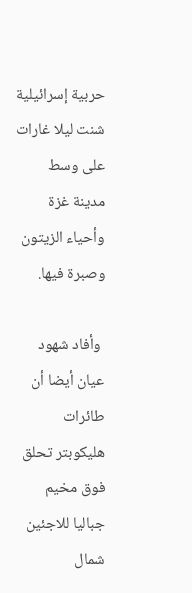حربية إسرائيلية شنت ليلا غارات على وسط مدينة غزة وأحياء الزيتون وصبرة فيها.

 وأفاد شهود عيان أيضا أن طائرات هليكوبتر تحلق فوق مخيم جباليا للاجئين شمال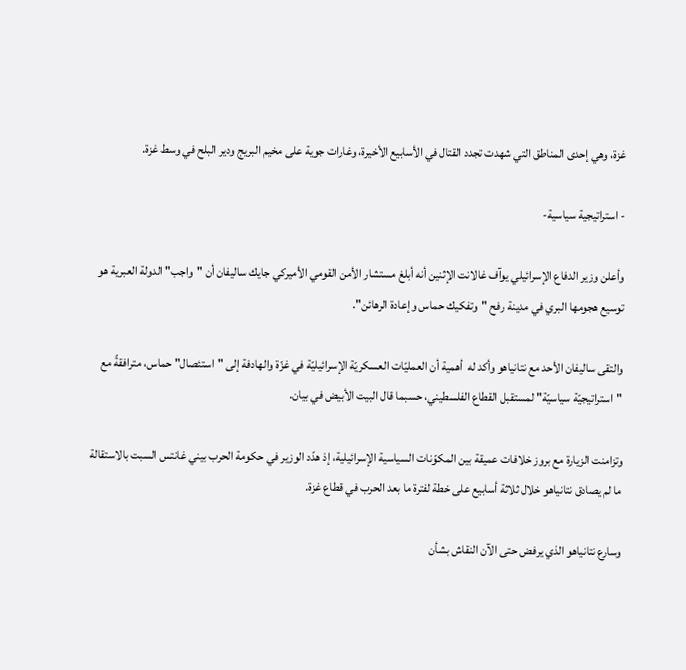غزة، وهي إحدى المناطق التي شهدت تجدد القتال في الأسابيع الأخيرة، وغارات جوية على مخيم البريج ودير البلح في وسط غزة.

- استراتيجية سياسية-

وأعلن وزير الدفاع الإسرائيلي يوآف غالانت الإثنين أنه أبلغ مستشار الأمن القومي الأميركي جايك ساليفان أن "واجب" الدولة العبرية هو توسيع هجومها البري في مدينة رفح "وتفكيك حماس وإعادة الرهائن".

والتقى ساليفان الأحد مع نتانياهو وأكد له  أهمية أن العمليّات العسكريّة الإسرائيليّة في غزّة والهادفة إلى "استئصال" حماس، مترافقةً مع "استراتيجيّة سياسيّة" لمستقبل القطاع الفلسطيني، حسبما قال البيت الأبيض في بيان.

وتزامنت الزيارة مع بروز خلافات عميقة بين المكوّنات السياسية الإسرائيلية، إذ هدّد الوزير في حكومة الحرب بيني غانتس السبت بالاستقالة ما لم يصادق نتانياهو خلال ثلاثة أسابيع على خطة لفترة ما بعد الحرب في قطاع غزة.

وسارع نتانياهو الذي يرفض حتى الآن النقاش بشأن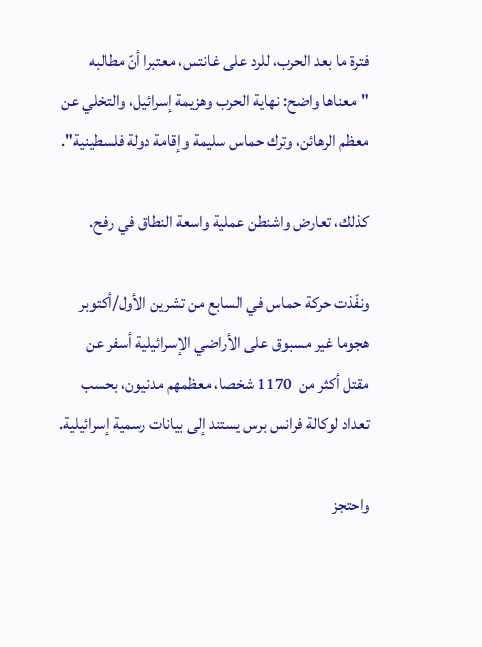فترة ما بعد الحرب، للرد على غانتس، معتبرا أنّ مطالبه "معناها واضح: نهاية الحرب وهزيمة إسرائيل، والتخلي عن معظم الرهائن، وترك حماس سليمة وإقامة دولة فلسطينية".

كذلك، تعارض واشنطن عملية واسعة النطاق في رفح.

ونفّذت حركة حماس في السابع من تشرين الأول/أكتوبر هجوما غير مسبوق على الأراضي الإسرائيلية أسفر عن مقتل أكثر من  1170 شخصا، معظمهم مدنيون، بحسب تعداد لوكالة فرانس برس يستند إلى بيانات رسمية إسرائيلية.

واحتجز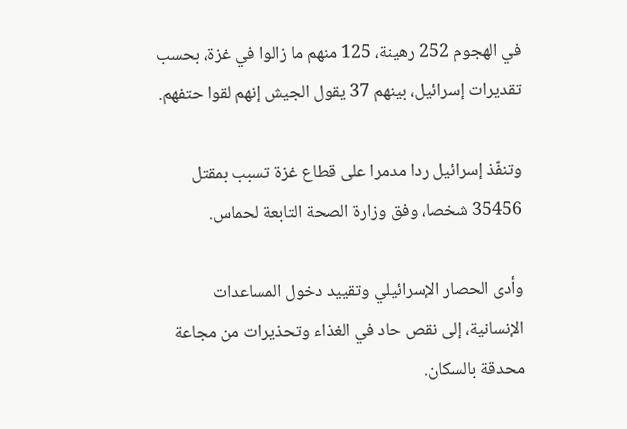في الهجوم 252 رهينة، 125 منهم ما زالوا في غزة، بحسب تقديرات إسرائيل، بينهم 37 يقول الجيش إنهم لقوا حتفهم.

وتنفّذ إسرائيل ردا مدمرا على قطاع غزة تسبب بمقتل 35456 شخصا، وفق وزارة الصحة التابعة لحماس.

وأدى الحصار الإسرائيلي وتقييد دخول المساعدات الإنسانية، إلى نقص حاد في الغذاء وتحذيرات من مجاعة محدقة بالسكان.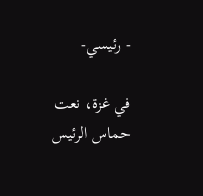- رئيسي-

في غزة، نعت حماس الرئيس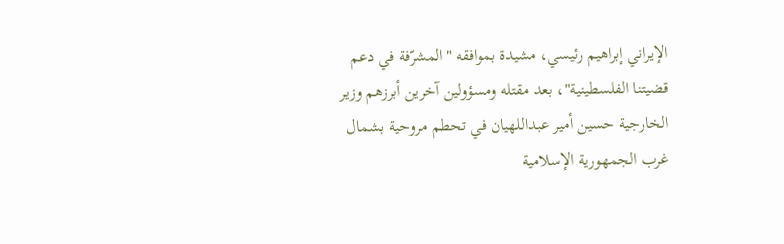الإيراني إبراهيم رئيسي، مشيدة بموافقه "المشرّفة في دعم قضيتنا الفلسطينية"، بعد مقتله ومسؤولين آخرين أبرزهم وزير الخارجية حسين أمير عبداللهيان في تحطم مروحية بشمال غرب الجمهورية الإسلامية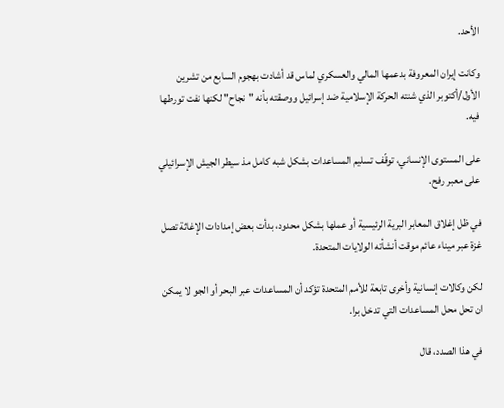الأحد.

وكانت إيران المعروفة بدعمها المالي والعسكري لماس قد أشادت بهجوم السابع من تشرين الأول/أكتوبر الذي شنته الحركة الإسلامية ضد إسرائيل ووصقته بأنه "نجاح" لكنها نفت تورطها فيه.

على المستوى الإنساني، توقّف تسليم المساعدات بشكل شبه كامل مذ سيطر الجيش الإسرائيلي على معبر رفح.

في ظل إغلاق المعابر البرية الرئيسية أو عملها بشكل محدود، بدأت بعض إمدادات الإغاثة تصل غزة عبر ميناء عائم موقت أنشأته الولايات المتحدة.

لكن وكالات إنسانية وأخرى تابعة للأمم المتحدة تؤكد أن المساعدات عبر البحر أو الجو لا يمكن ان تحل محل المساعدات التي تدخل برا.

في هذا الصدد، قال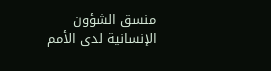منسق الشؤون الإنسانية لدى الأمم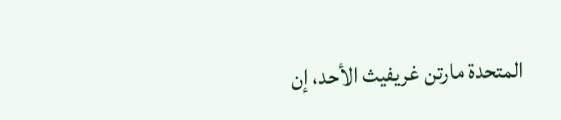المتحدة مارتن غريفيث الأحد، إن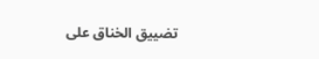تضييق الخناق على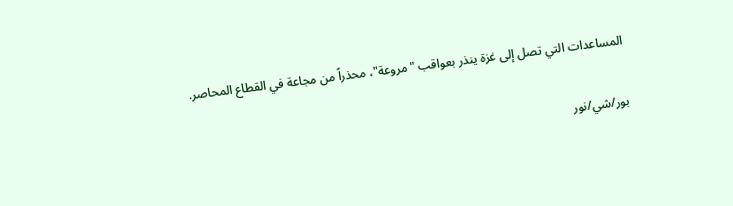المساعدات التي تصل إلى غزة ينذر بعواقب "مروعة"، محذراً من مجاعة في القطاع المحاصر.

بور/شي/نور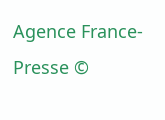Agence France-Presse ©